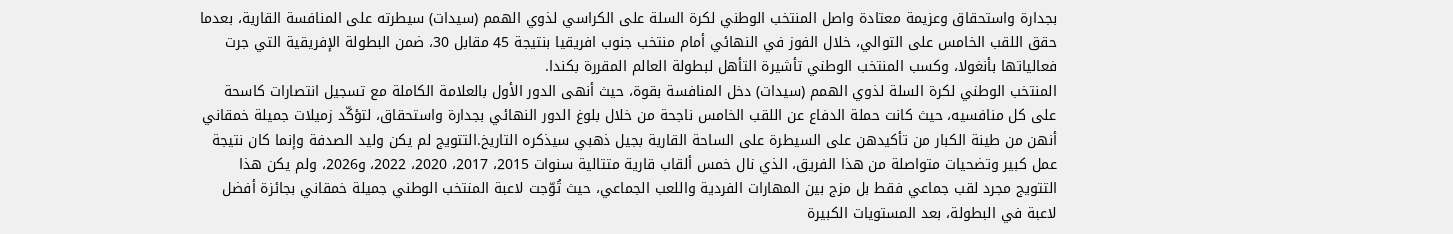بجدارة واستحقاق وعزيمة معتادة واصل المنتخب الوطني لكرة السلة على الكراسي لذوي الهمم (سيدات) سيطرته على المنافسة القارية، بعدما حقق اللقب الخامس على التوالي، خلال الفوز في النهائي أمام منتخب جنوب افريقيا بنتيجة 45 مقابل 30، ضمن البطولة الإفريقية التي جرت فعالياتها بأنغولا، وكسب المنتخب الوطني تأشيرة التأهل لبطولة العالم المقررة بكندا.
المنتخب الوطني لكرة السلة لذوي الهمم (سيدات) دخل المنافسة بقوة، حيث أنهى الدور الأول بالعلامة الكاملة مع تسجيل انتصارات كاسحة على كل منافسيه، حيث كانت حملة الدفاع عن اللقب الخامس ناجحة من خلال بلوغ الدور النهائي بجدارة واستحقاق، لتؤكّد زميلات جميلة خمقاني أنهن من طينة الكبار من تأكيدهن على السيطرة على الساحة القارية بجيل ذهبي سيذكره التاريخ.التتويج لم يكن وليد الصدفة وإنما كان نتيجة عمل كبير وتضحيات متواصلة من هذا الفريق، الذي نال خمس ألقاب قارية متتالية سنوات 2015، 2017، 2020، 2022، و2026، ولم يكن هذا التتويج مجرد لقب جماعي فقط بل مزج بين المهارات الفردية واللعب الجماعي، حيث تُوّجت لاعبة المنتخب الوطني جميلة خمقاني بجائزة أفضل لاعبة في البطولة، بعد المستويات الكبيرة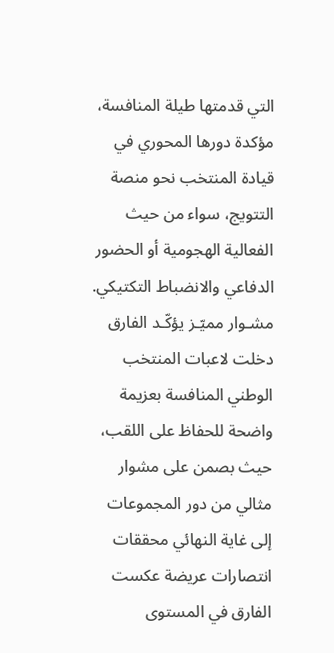التي قدمتها طيلة المنافسة، مؤكدة دورها المحوري في قيادة المنتخب نحو منصة التتويج، سواء من حيث الفعالية الهجومية أو الحضور الدفاعي والانضباط التكتيكي.
مشـوار مميّـز يؤكّـد الفارق
دخلت لاعبات المنتخب الوطني المنافسة بعزيمة واضحة للحفاظ على اللقب، حيث بصمن على مشوار مثالي من دور المجموعات إلى غاية النهائي محققات انتصارات عريضة عكست الفارق في المستوى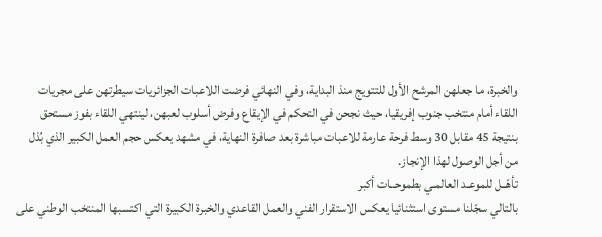والخبرة، ما جعلهن المرشح الأول للتتويج منذ البداية، وفي النهائي فرضت اللاعبات الجزائريات سيطرتهن على مجريات اللقاء أمام منتخب جنوب إفريقيا، حيث نجحن في التحكم في الإيقاع وفرض أسلوب لعبهن، لينتهي اللقاء بفوز مستحق بنتيجة 45 مقابل 30 وسط فرحة عارمة للاعبات مباشرة بعد صافرة النهاية، في مشهد يعكس حجم العمل الكبير الذي بُذل من أجل الوصول لهذا الإنجاز.
تأهّــل للموعـد العالمـي بطموحــات أكبر
بالتالي سجّلنا مستوى استثنائيا يعكس الاستقرار الفني والعمل القاعدي والخبرة الكبيرة التي اكتسبها المنتخب الوطني على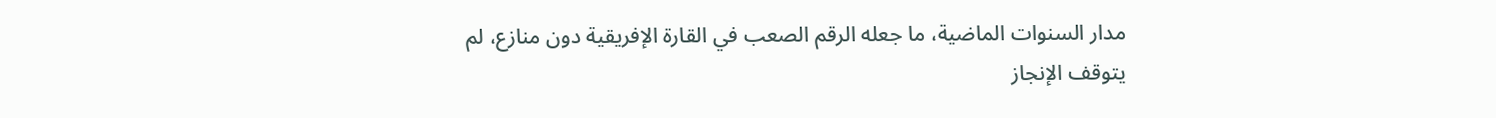مدار السنوات الماضية، ما جعله الرقم الصعب في القارة الإفريقية دون منازع، لم يتوقف الإنجاز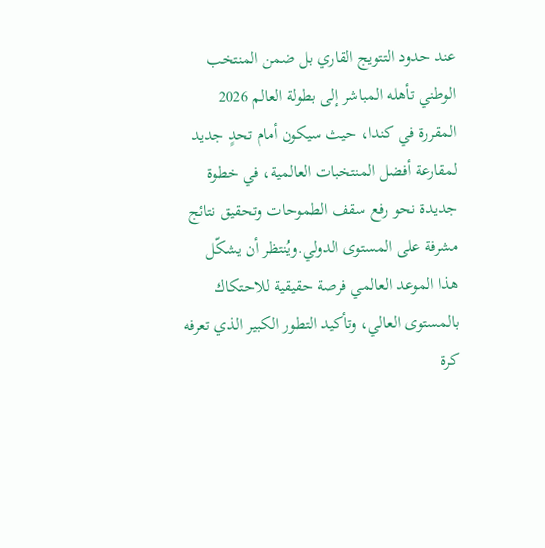عند حدود التتويج القاري بل ضمن المنتخب الوطني تأهله المباشر إلى بطولة العالم 2026 المقررة في كندا، حيث سيكون أمام تحدٍ جديد لمقارعة أفضل المنتخبات العالمية، في خطوة جديدة نحو رفع سقف الطموحات وتحقيق نتائج مشرفة على المستوى الدولي.ويُنتظر أن يشكّل هذا الموعد العالمي فرصة حقيقية للاحتكاك بالمستوى العالي، وتأكيد التطور الكبير الذي تعرفه كرة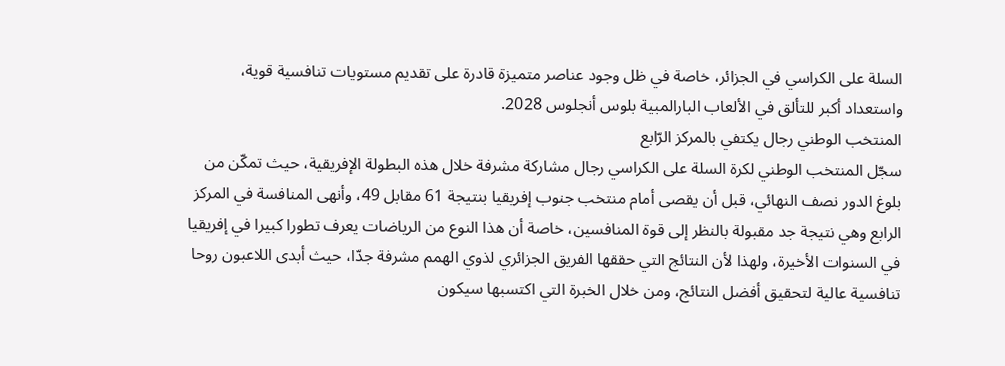السلة على الكراسي في الجزائر، خاصة في ظل وجود عناصر متميزة قادرة على تقديم مستويات تنافسية قوية، واستعداد أكبر للتألق في الألعاب البارالمبية بلوس أنجلوس 2028.
المنتخب الوطني رجال يكتفي بالمركز الرّابع
سجّل المنتخب الوطني لكرة السلة على الكراسي رجال مشاركة مشرفة خلال هذه البطولة الإفريقية، حيث تمكّن من بلوغ الدور نصف النهائي، قبل أن يقصى أمام منتخب جنوب إفريقيا بنتيجة 61 مقابل 49، وأنهى المنافسة في المركز الرابع وهي نتيجة جد مقبولة بالنظر إلى قوة المنافسين، خاصة أن هذا النوع من الرياضات يعرف تطورا كبيرا في إفريقيا في السنوات الأخيرة، ولهذا لأن النتائج التي حققها الفريق الجزائري لذوي الهمم مشرفة جدّا، حيث أبدى اللاعبون روحا تنافسية عالية لتحقيق أفضل النتائج، ومن خلال الخبرة التي اكتسبها سيكون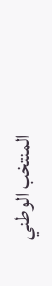المنتخب الوطني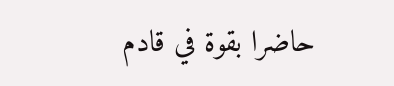حاضرا بقوة في قادم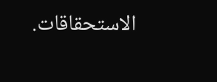الاستحقاقات.